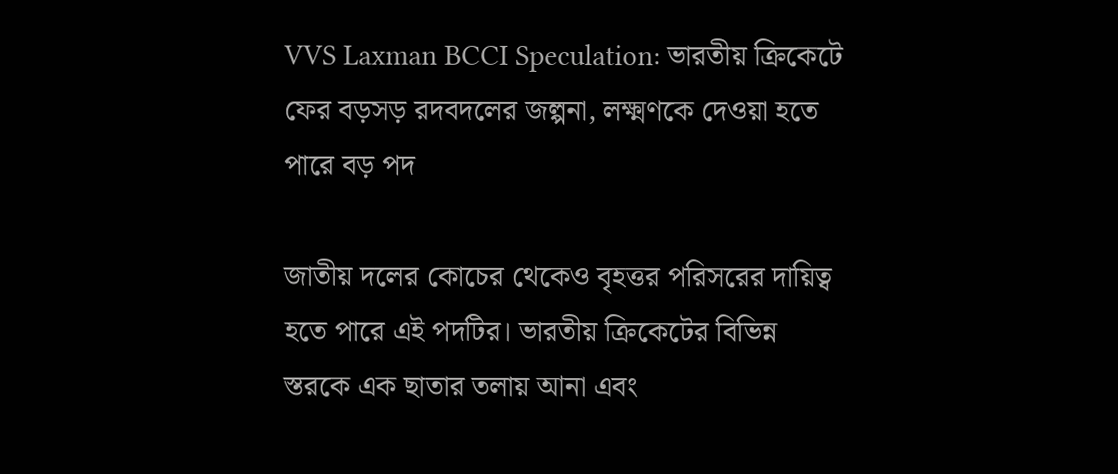VVS Laxman BCCI Speculation: ভারতীয় ক্রিকেটে ফের বড়সড় রদবদলের জল্পনা, লক্ষ্মণকে দেওয়া হতে পারে বড় পদ

জাতীয় দলের কোচের থেকেও বৃহত্তর পরিসরের দায়িত্ব হতে পারে এই পদটির। ভারতীয় ক্রিকেটের বিভিন্ন স্তরকে এক ছাতার তলায় আনা এবং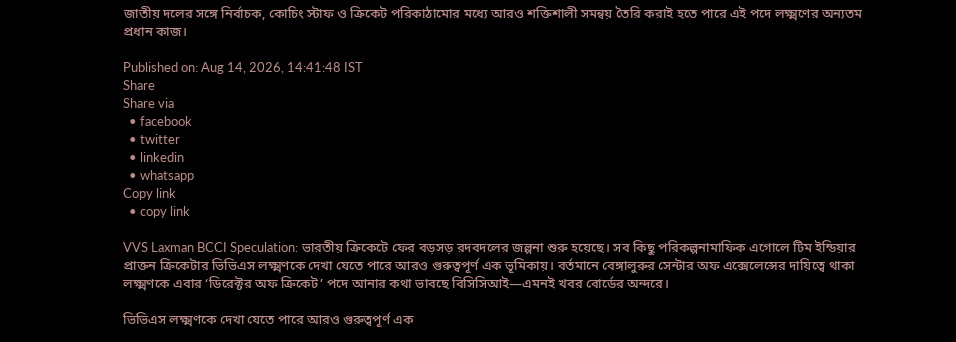জাতীয় দলের সঙ্গে নির্বাচক, কোচিং স্টাফ ও ক্রিকেট পরিকাঠামোর মধ্যে আরও শক্তিশালী সমন্বয় তৈরি করাই হতে পারে এই পদে লক্ষ্মণের অন্যতম প্রধান কাজ।

Published on: Aug 14, 2026, 14:41:48 IST
Share
Share via
  • facebook
  • twitter
  • linkedin
  • whatsapp
Copy link
  • copy link

VVS Laxman BCCI Speculation: ভারতীয় ক্রিকেটে ফের বড়সড় রদবদলের জল্পনা শুরু হয়েছে। সব কিছু পরিকল্পনামাফিক এগোলে টিম ইন্ডিয়ার প্রাক্তন ক্রিকেটার ভিভিএস লক্ষ্মণকে দেখা যেতে পারে আরও গুরুত্বপূর্ণ এক ভূমিকায়। বর্তমানে বেঙ্গালুরুর সেন্টার অফ এক্সেলেন্সের দায়িত্বে থাকা লক্ষ্মণকে এবার ‘ডিরেক্টর অফ ক্রিকেট’ পদে আনার কথা ভাবছে বিসিসিআই—এমনই খবর বোর্ডের অন্দরে।

ভিভিএস লক্ষ্মণকে দেখা যেতে পারে আরও গুরুত্বপূর্ণ এক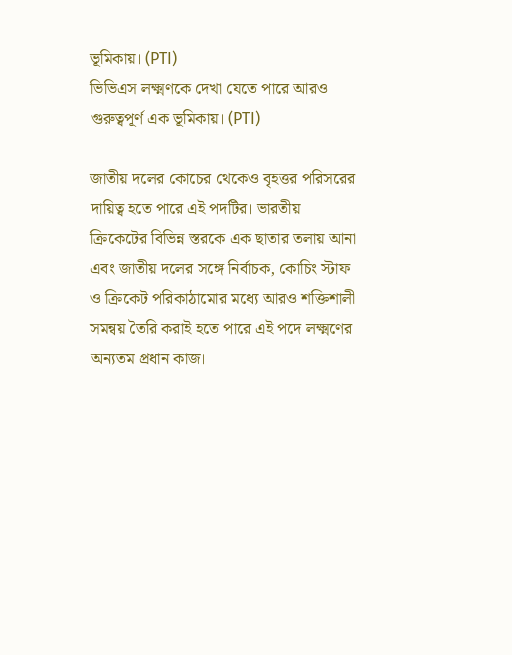ভূমিকায়। (PTI)
ভিভিএস লক্ষ্মণকে দেখা যেতে পারে আরও গুরুত্বপূর্ণ এক ভূমিকায়। (PTI)

জাতীয় দলের কোচের থেকেও বৃহত্তর পরিসরের দায়িত্ব হতে পারে এই পদটির। ভারতীয় ক্রিকেটের বিভিন্ন স্তরকে এক ছাতার তলায় আনা এবং জাতীয় দলের সঙ্গে নির্বাচক, কোচিং স্টাফ ও ক্রিকেট পরিকাঠামোর মধ্যে আরও শক্তিশালী সমন্বয় তৈরি করাই হতে পারে এই পদে লক্ষ্মণের অন্যতম প্রধান কাজ।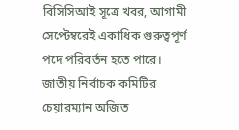বিসিসিআই সূত্রে খবর, আগামী সেপ্টেম্বরেই একাধিক গুরুত্বপূর্ণ পদে পরিবর্তন হতে পারে। জাতীয় নির্বাচক কমিটির চেয়ারম্যান অজিত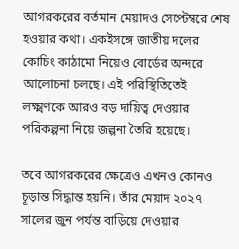আগরকরের বর্তমান মেয়াদও সেপ্টেম্বরে শেষ হওয়ার কথা। একইসঙ্গে জাতীয় দলের কোচিং কাঠামো নিয়েও বোর্ডের অন্দরে আলোচনা চলছে। এই পরিস্থিতিতেই লক্ষ্মণকে আরও বড় দায়িত্ব দেওয়ার পরিকল্পনা নিয়ে জল্পনা তৈরি হয়েছে।

তবে আগরকরের ক্ষেত্রেও এখনও কোনও চূড়ান্ত সিদ্ধান্ত হয়নি। তাঁর মেয়াদ ২০২৭ সালের জুন পর্যন্ত বাড়িয়ে দেওয়ার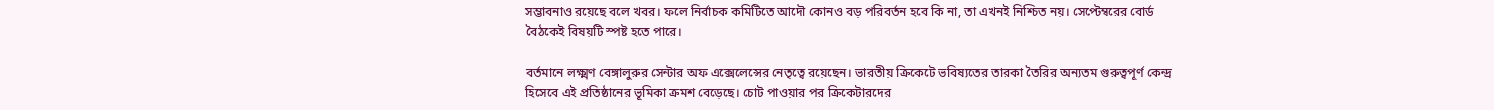সম্ভাবনাও রয়েছে বলে খবর। ফলে নির্বাচক কমিটিতে আদৌ কোনও বড় পরিবর্তন হবে কি না, তা এখনই নিশ্চিত নয়। সেপ্টেম্বরের বোর্ড বৈঠকেই বিষয়টি স্পষ্ট হতে পারে।

বর্তমানে লক্ষ্মণ বেঙ্গালুরুর সেন্টার অফ এক্সেলেন্সের নেতৃত্বে রয়েছেন। ভারতীয় ক্রিকেটে ভবিষ্যতের তারকা তৈরির অন্যতম গুরুত্বপূর্ণ কেন্দ্র হিসেবে এই প্রতিষ্ঠানের ভূমিকা ক্রমশ বেড়েছে। চোট পাওয়ার পর ক্রিকেটারদের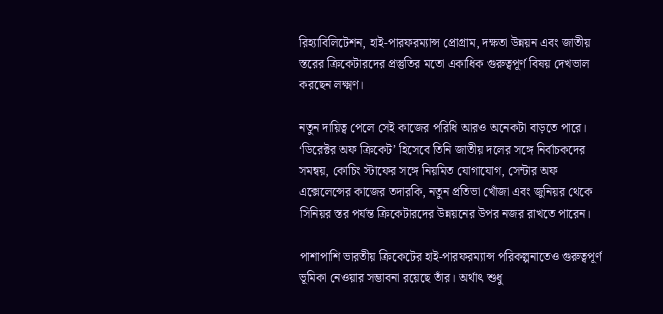রিহ্যাবিলিটেশন, হাই-পারফরম্যান্স প্রোগ্রাম, দক্ষতা উন্নয়ন এবং জাতীয় স্তরের ক্রিকেটারদের প্রস্তুতির মতো একাধিক গুরুত্বপূর্ণ বিষয় দেখভাল করছেন লক্ষ্মণ।

নতুন দায়িত্ব পেলে সেই কাজের পরিধি আরও অনেকটা বাড়তে পারে। ‘ডিরেক্টর অফ ক্রিকেট’ হিসেবে তিনি জাতীয় দলের সঙ্গে নির্বাচকদের সমন্বয়, কোচিং স্টাফের সঙ্গে নিয়মিত যোগাযোগ, সেন্টার অফ এক্সেলেন্সের কাজের তদারকি, নতুন প্রতিভা খোঁজা এবং জুনিয়র থেকে সিনিয়র স্তর পর্যন্ত ক্রিকেটারদের উন্নয়নের উপর নজর রাখতে পারেন।

পাশাপাশি ভারতীয় ক্রিকেটের হাই-পারফরম্যান্স পরিকল্পনাতেও গুরুত্বপূর্ণ ভূমিকা নেওয়ার সম্ভাবনা রয়েছে তাঁর। অর্থাৎ শুধু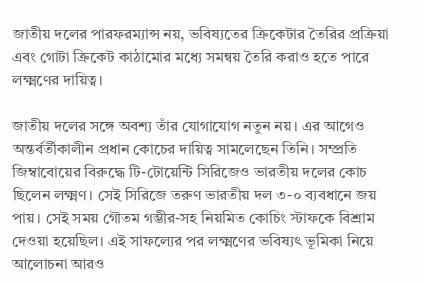জাতীয় দলের পারফরম্যান্স নয়, ভবিষ্যতের ক্রিকেটার তৈরির প্রক্রিয়া এবং গোটা ক্রিকেট কাঠামোর মধ্যে সমন্বয় তৈরি করাও হতে পারে লক্ষ্মণের দায়িত্ব।

জাতীয় দলের সঙ্গে অবশ্য তাঁর যোগাযোগ নতুন নয়। এর আগেও অন্তর্বর্তীকালীন প্রধান কোচের দায়িত্ব সামলেছেন তিনি। সম্প্রতি জিম্বাবোয়ের বিরুদ্ধে টি-টোয়েন্টি সিরিজেও ভারতীয় দলের কোচ ছিলেন লক্ষ্মণ। সেই সিরিজে তরুণ ভারতীয় দল ৩-০ ব্যবধানে জয় পায়। সেই সময় গৌতম গম্ভীর-সহ নিয়মিত কোচিং স্টাফকে বিশ্রাম দেওয়া হয়েছিল। এই সাফল্যের পর লক্ষ্মণের ভবিষ্যৎ ভূমিকা নিয়ে আলোচনা আরও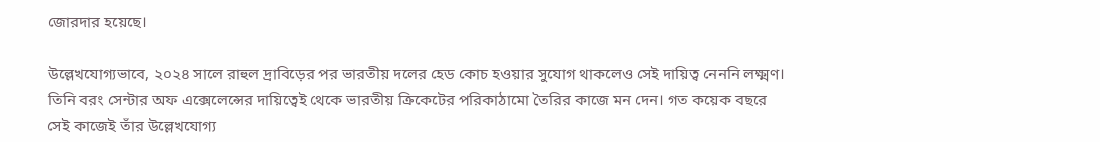জোরদার হয়েছে।

উল্লেখযোগ্যভাবে, ২০২৪ সালে রাহুল দ্রাবিড়ের পর ভারতীয় দলের হেড কোচ হওয়ার সুযোগ থাকলেও সেই দায়িত্ব নেননি লক্ষ্মণ। তিনি বরং সেন্টার অফ এক্সেলেন্সের দায়িত্বেই থেকে ভারতীয় ক্রিকেটের পরিকাঠামো তৈরির কাজে মন দেন। গত কয়েক বছরে সেই কাজেই তাঁর উল্লেখযোগ্য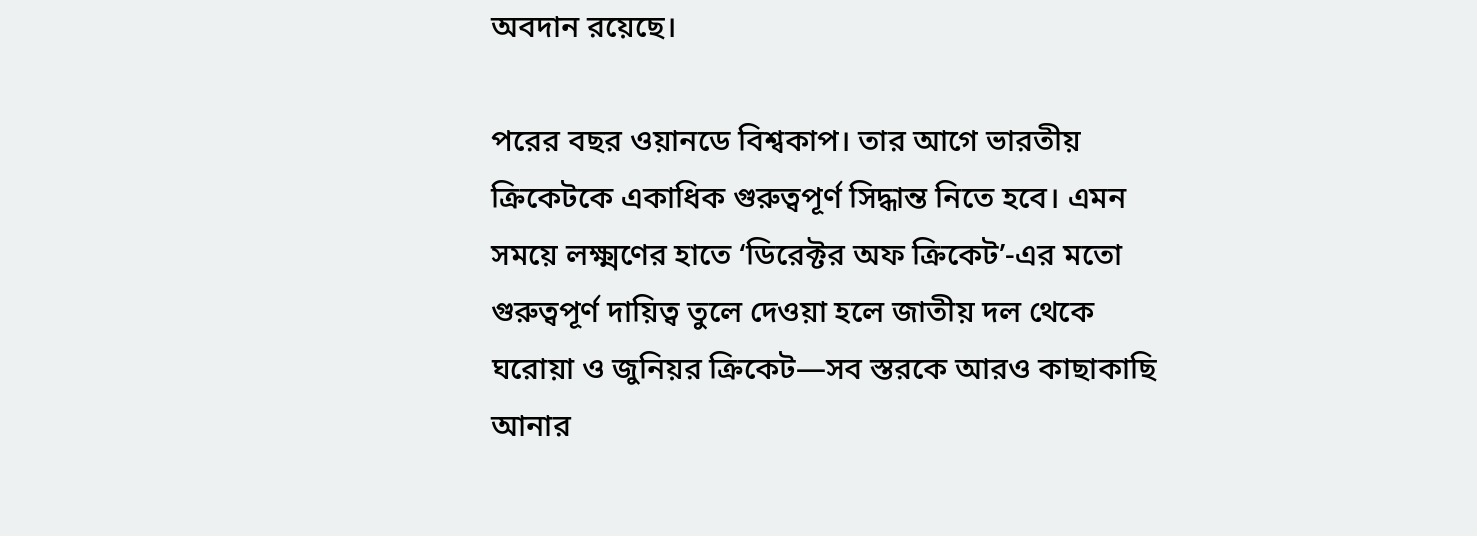অবদান রয়েছে।

পরের বছর ওয়ানডে বিশ্বকাপ। তার আগে ভারতীয় ক্রিকেটকে একাধিক গুরুত্বপূর্ণ সিদ্ধান্ত নিতে হবে। এমন সময়ে লক্ষ্মণের হাতে ‘ডিরেক্টর অফ ক্রিকেট’-এর মতো গুরুত্বপূর্ণ দায়িত্ব তুলে দেওয়া হলে জাতীয় দল থেকে ঘরোয়া ও জুনিয়র ক্রিকেট—সব স্তরকে আরও কাছাকাছি আনার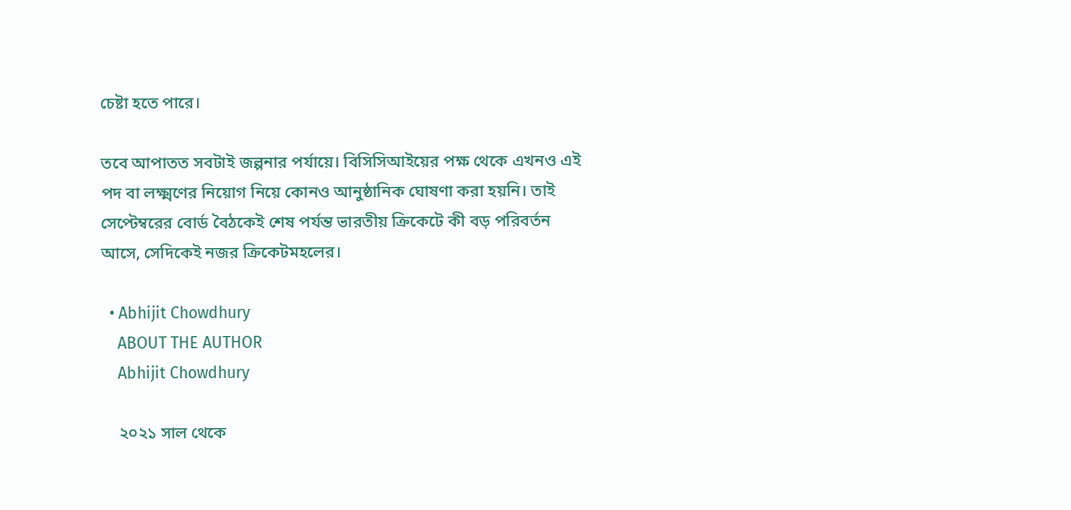চেষ্টা হতে পারে।

তবে আপাতত সবটাই জল্পনার পর্যায়ে। বিসিসিআইয়ের পক্ষ থেকে এখনও এই পদ বা লক্ষ্মণের নিয়োগ নিয়ে কোনও আনুষ্ঠানিক ঘোষণা করা হয়নি। তাই সেপ্টেম্বরের বোর্ড বৈঠকেই শেষ পর্যন্ত ভারতীয় ক্রিকেটে কী বড় পরিবর্তন আসে, সেদিকেই নজর ক্রিকেটমহলের।

  • Abhijit Chowdhury
    ABOUT THE AUTHOR
    Abhijit Chowdhury

    ২০২১ সাল থেকে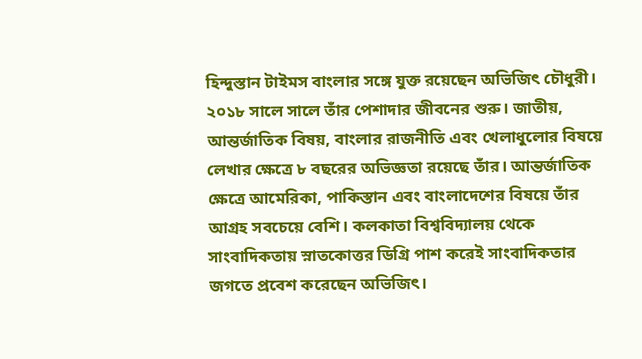হিন্দুস্তান টাইমস বাংলার সঙ্গে যুক্ত রয়েছেন অভিজিৎ চৌধুরী। ২০১৮ সালে সালে তাঁর পেশাদার জীবনের শুরু। জাতীয়, আন্তর্জাতিক বিষয়, বাংলার রাজনীতি এবং খেলাধুলোর বিষয়ে লেখার ক্ষেত্রে ৮ বছরের অভিজ্ঞতা রয়েছে তাঁর। আন্তর্জাতিক ক্ষেত্রে আমেরিকা, পাকিস্তান এবং বাংলাদেশের বিষয়ে তাঁর আগ্রহ সবচেয়ে বেশি। কলকাতা বিশ্ববিদ্যালয় থেকে সাংবাদিকতায় স্নাতকোত্তর ডিগ্রি পাশ করেই সাংবাদিকতার জগতে প্রবেশ করেছেন অভিজিৎ।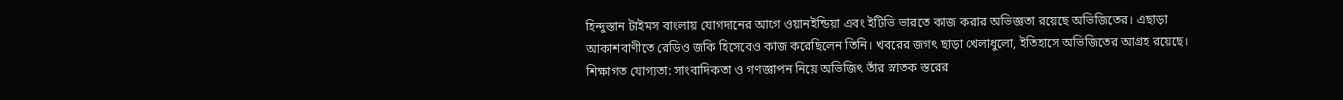হিন্দুস্তান টাইমস বাংলায় যোগদানের আগে ওয়ানইন্ডিয়া এবং ইটিভি ভারতে কাজ করার অভিজ্ঞতা রয়েছে অভিজিতের। এছাড়া আকাশবাণীতে রেডিও জকি হিসেবেও কাজ করেছিলেন তিনি। খবরের জগৎ ছাড়া খেলাধুলো, ইতিহাসে অভিজিতের আগ্রহ রয়েছে। শিক্ষাগত যোগ্যতা: সাংবাদিকতা ও গণজ্ঞাপন নিয়ে অভিজিৎ তাঁর স্নাতক স্তরের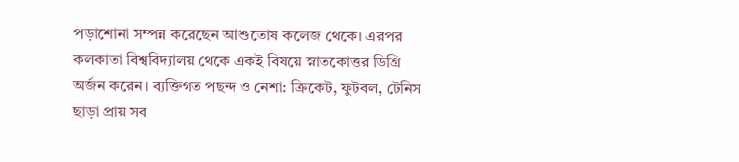পড়াশোনা সম্পন্ন করেছেন আশুতোষ কলেজ থেকে। এরপর কলকাতা বিশ্ববিদ্যালয় থেকে একই বিষয়ে স্নাতকোত্তর ডিগ্রি অর্জন করেন। ব্যক্তিগত পছন্দ ও নেশা: ক্রিকেট, ফুটবল, টেনিস ছাড়া প্রায় সব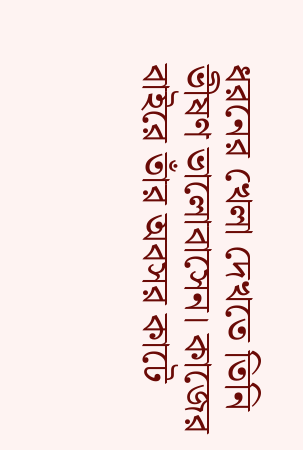ধরনের খেলা দেখতে তিনি ভীষণ ভালোবাসেন। কাজের বাইরে তাঁর অবসর কাটে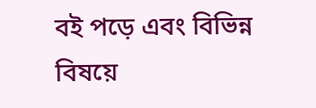বই পড়ে এবং বিভিন্ন বিষয়ে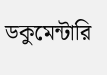ডকুমেন্টারি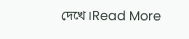দেখে।Read More